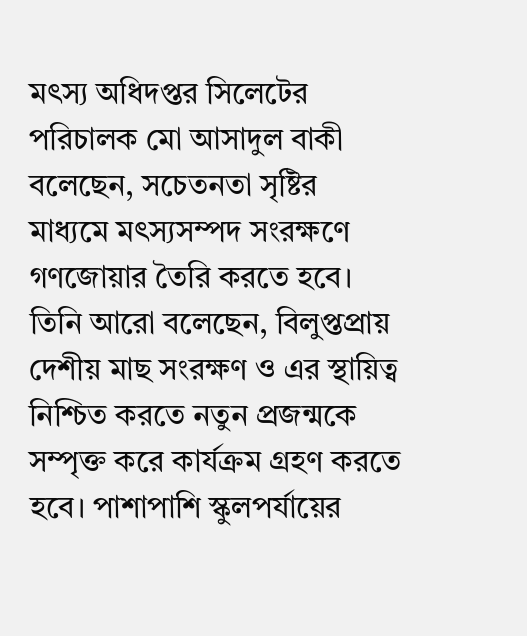মৎস্য অধিদপ্তর সিলেটের পরিচালক মো আসাদুল বাকী বলেছেন, সচেতনতা সৃষ্টির মাধ্যমে মৎস্যসম্পদ সংরক্ষণে গণজোয়ার তৈরি করতে হবে।
তিনি আরো বলেছেন, বিলুপ্তপ্রায় দেশীয় মাছ সংরক্ষণ ও এর স্থায়িত্ব নিশ্চিত করতে নতুন প্রজন্মকে সম্পৃক্ত করে কার্যক্রম গ্রহণ করতে হবে। পাশাপাশি স্কুলপর্যায়ের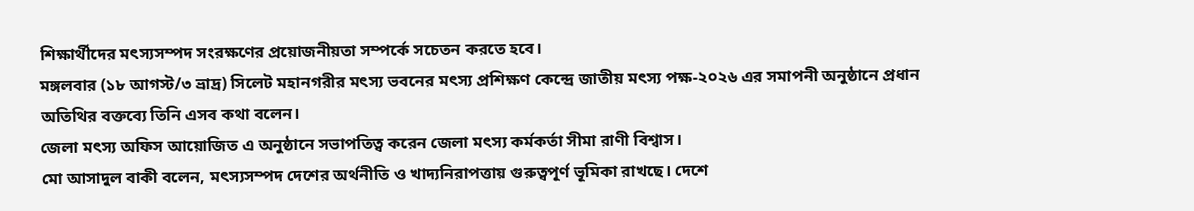শিক্ষার্থীদের মৎস্যসম্পদ সংরক্ষণের প্রয়োজনীয়তা সম্পর্কে সচেতন করতে হবে।
মঙ্গলবার (১৮ আগস্ট/৩ ভ্রাদ্র) সিলেট মহানগরীর মৎস্য ভবনের মৎস্য প্রশিক্ষণ কেন্দ্রে জাতীয় মৎস্য পক্ষ-২০২৬ এর সমাপনী অনুষ্ঠানে প্রধান অতিথির বক্তব্যে তিনি এসব কথা বলেন।
জেলা মৎস্য অফিস আয়োজিত এ অনুষ্ঠানে সভাপতিত্ব করেন জেলা মৎস্য কর্মকর্তা সীমা রাণী বিশ্বাস।
মো আসাদুল বাকী বলেন, মৎস্যসম্পদ দেশের অর্থনীতি ও খাদ্যনিরাপত্তায় গুরুত্বপূর্ণ ভূমিকা রাখছে। দেশে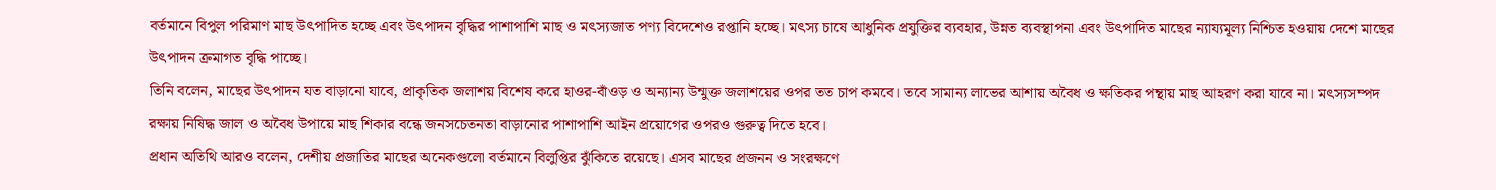বর্তমানে বিপুল পরিমাণ মাছ উৎপাদিত হচ্ছে এবং উৎপাদন বৃদ্ধির পাশাপাশি মাছ ও মৎস্যজাত পণ্য বিদেশেও রপ্তানি হচ্ছে। মৎস্য চাষে আধুনিক প্রযুক্তির ব্যবহার, উন্নত ব্যবস্থাপনা এবং উৎপাদিত মাছের ন্যায্যমূল্য নিশ্চিত হওয়ায় দেশে মাছের উৎপাদন ক্রমাগত বৃদ্ধি পাচ্ছে।
তিনি বলেন, মাছের উৎপাদন যত বাড়ানো যাবে, প্রাকৃতিক জলাশয় বিশেষ করে হাওর-বাঁওড় ও অন্যান্য উন্মুক্ত জলাশয়ের ওপর তত চাপ কমবে। তবে সামান্য লাভের আশায় অবৈধ ও ক্ষতিকর পন্থায় মাছ আহরণ করা যাবে না। মৎস্যসম্পদ রক্ষায় নিষিদ্ধ জাল ও অবৈধ উপায়ে মাছ শিকার বন্ধে জনসচেতনতা বাড়ানোর পাশাপাশি আইন প্রয়োগের ওপরও গুরুত্ব দিতে হবে।
প্রধান অতিথি আরও বলেন, দেশীয় প্রজাতির মাছের অনেকগুলো বর্তমানে বিলুপ্তির ঝুঁকিতে রয়েছে। এসব মাছের প্রজনন ও সংরক্ষণে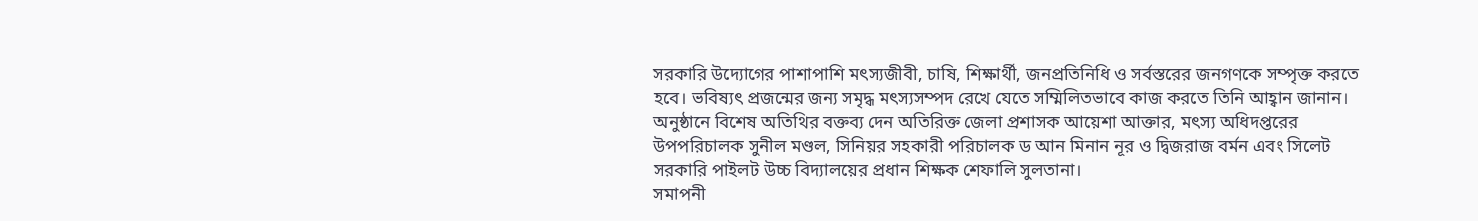সরকারি উদ্যোগের পাশাপাশি মৎস্যজীবী, চাষি, শিক্ষার্থী, জনপ্রতিনিধি ও সর্বস্তরের জনগণকে সম্পৃক্ত করতে হবে। ভবিষ্যৎ প্রজন্মের জন্য সমৃদ্ধ মৎস্যসম্পদ রেখে যেতে সম্মিলিতভাবে কাজ করতে তিনি আহ্বান জানান।
অনুষ্ঠানে বিশেষ অতিথির বক্তব্য দেন অতিরিক্ত জেলা প্রশাসক আয়েশা আক্তার, মৎস্য অধিদপ্তরের উপপরিচালক সুনীল মণ্ডল, সিনিয়র সহকারী পরিচালক ড আন মিনান নূর ও দ্বিজরাজ বর্মন এবং সিলেট সরকারি পাইলট উচ্চ বিদ্যালয়ের প্রধান শিক্ষক শেফালি সুলতানা।
সমাপনী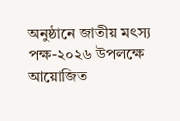অনুষ্ঠানে জাতীয় মৎস্য পক্ষ-২০২৬ উপলক্ষে আয়োজিত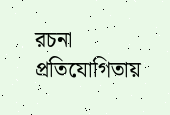রচনা প্রতিযোগিতায়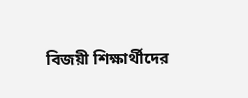বিজয়ী শিক্ষার্থীদের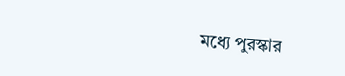মধ্যে পুরস্কার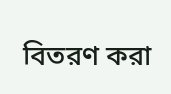বিতরণ করা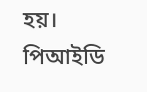হয়। পিআইডি